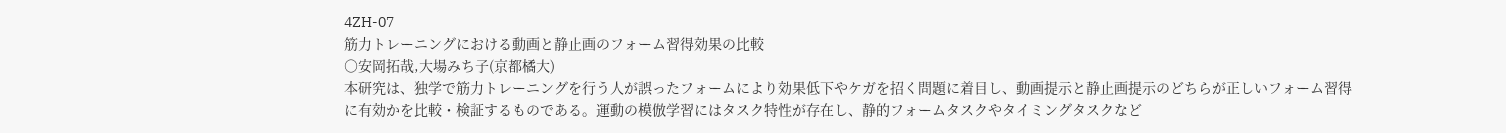4ZH-07
筋力トレーニングにおける動画と静止画のフォーム習得効果の比較
○安岡拓哉,大場みち子(京都橘大)
本研究は、独学で筋力トレーニングを行う人が誤ったフォームにより効果低下やケガを招く問題に着目し、動画提示と静止画提示のどちらが正しいフォーム習得に有効かを比較・検証するものである。運動の模倣学習にはタスク特性が存在し、静的フォームタスクやタイミングタスクなど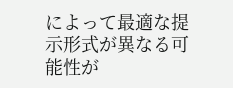によって最適な提示形式が異なる可能性が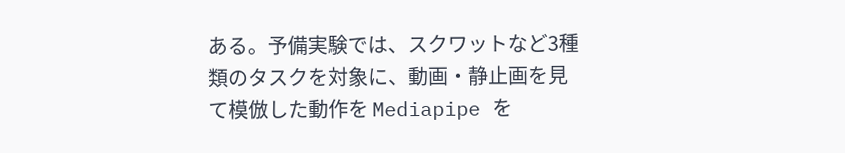ある。予備実験では、スクワットなど3種類のタスクを対象に、動画・静止画を見て模倣した動作を Mediapipe を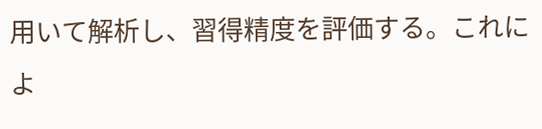用いて解析し、習得精度を評価する。これによ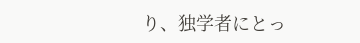り、独学者にとっ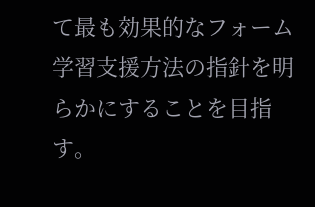て最も効果的なフォーム学習支援方法の指針を明らかにすることを目指す。